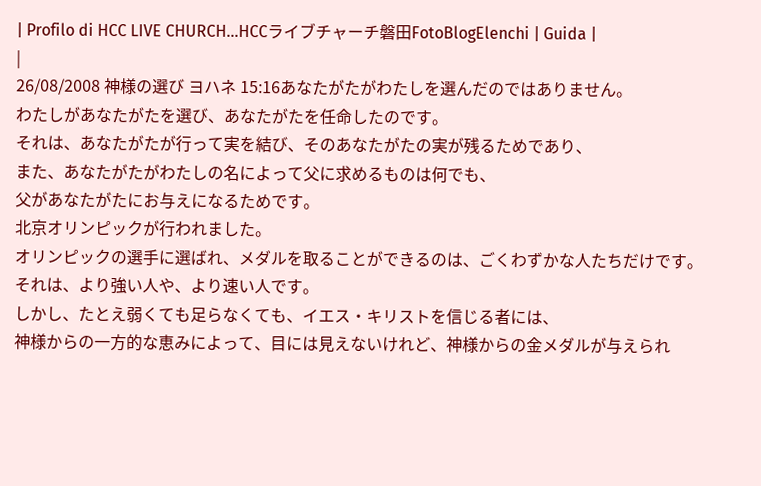| Profilo di HCC LIVE CHURCH...HCCライブチャーチ磐田FotoBlogElenchi | Guida |
|
26/08/2008 神様の選び ヨハネ 15:16あなたがたがわたしを選んだのではありません。
わたしがあなたがたを選び、あなたがたを任命したのです。
それは、あなたがたが行って実を結び、そのあなたがたの実が残るためであり、
また、あなたがたがわたしの名によって父に求めるものは何でも、
父があなたがたにお与えになるためです。
北京オリンピックが行われました。
オリンピックの選手に選ばれ、メダルを取ることができるのは、ごくわずかな人たちだけです。
それは、より強い人や、より速い人です。
しかし、たとえ弱くても足らなくても、イエス・キリストを信じる者には、
神様からの一方的な恵みによって、目には見えないけれど、神様からの金メダルが与えられ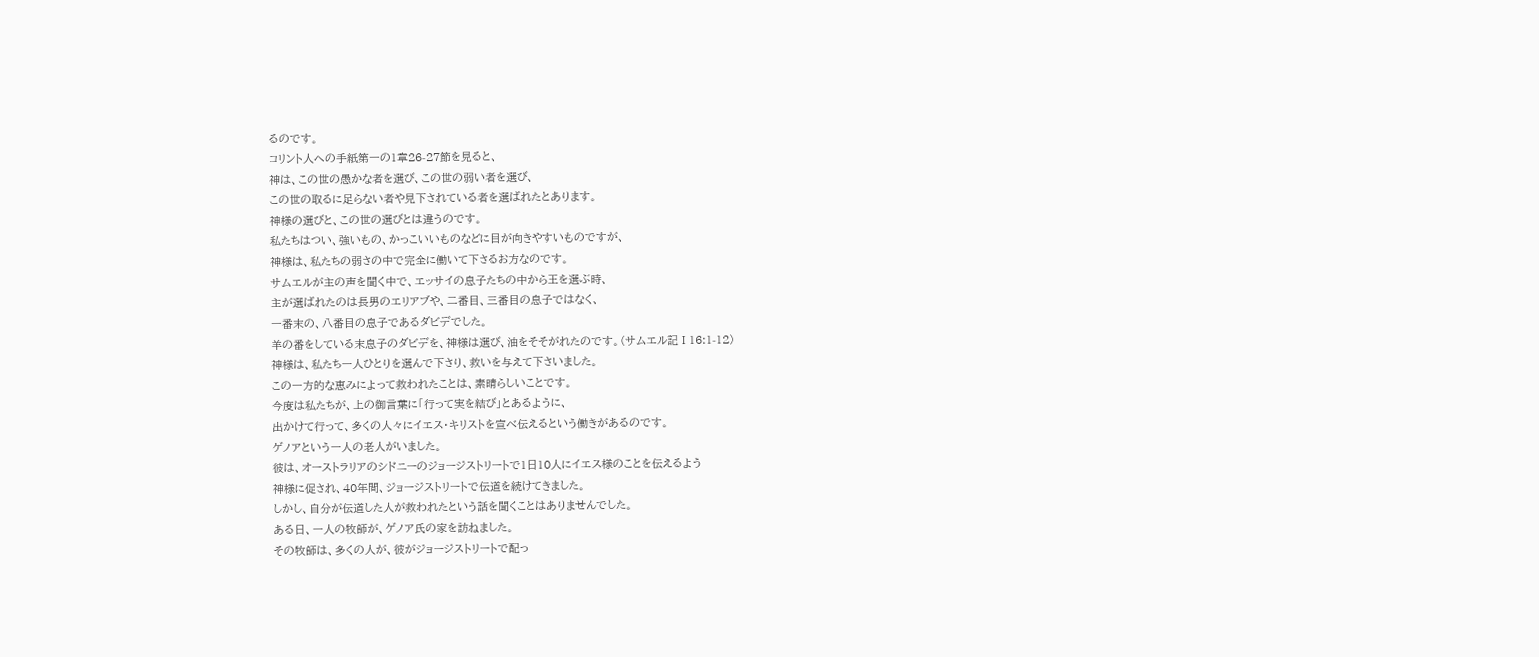るのです。
コリント人への手紙第一の1章26-27節を見ると、
神は、この世の愚かな者を選び、この世の弱い者を選び、
この世の取るに足らない者や見下されている者を選ばれたとあります。
神様の選びと、この世の選びとは違うのです。
私たちはつい、強いもの、かっこいいものなどに目が向きやすいものですが、
神様は、私たちの弱さの中で完全に働いて下さるお方なのです。
サムエルが主の声を聞く中で、エッサイの息子たちの中から王を選ぶ時、
主が選ばれたのは長男のエリアブや、二番目、三番目の息子ではなく、
一番末の、八番目の息子であるダビデでした。
羊の番をしている末息子のダビデを、神様は選び、油をそそがれたのです。(サムエル記Ⅰ16:1-12)
神様は、私たち一人ひとりを選んで下さり、救いを与えて下さいました。
この一方的な恵みによって救われたことは、素晴らしいことです。
今度は私たちが、上の御言葉に「行って実を結び」とあるように、
出かけて行って、多くの人々にイエス・キリストを宣べ伝えるという働きがあるのです。
ゲノアという一人の老人がいました。
彼は、オーストラリアのシドニーのジョージストリートで1日10人にイエス様のことを伝えるよう
神様に促され、40年間、ジョージストリートで伝道を続けてきました。
しかし、自分が伝道した人が救われたという話を聞くことはありませんでした。
ある日、一人の牧師が、ゲノア氏の家を訪ねました。
その牧師は、多くの人が、彼がジョージストリートで配っ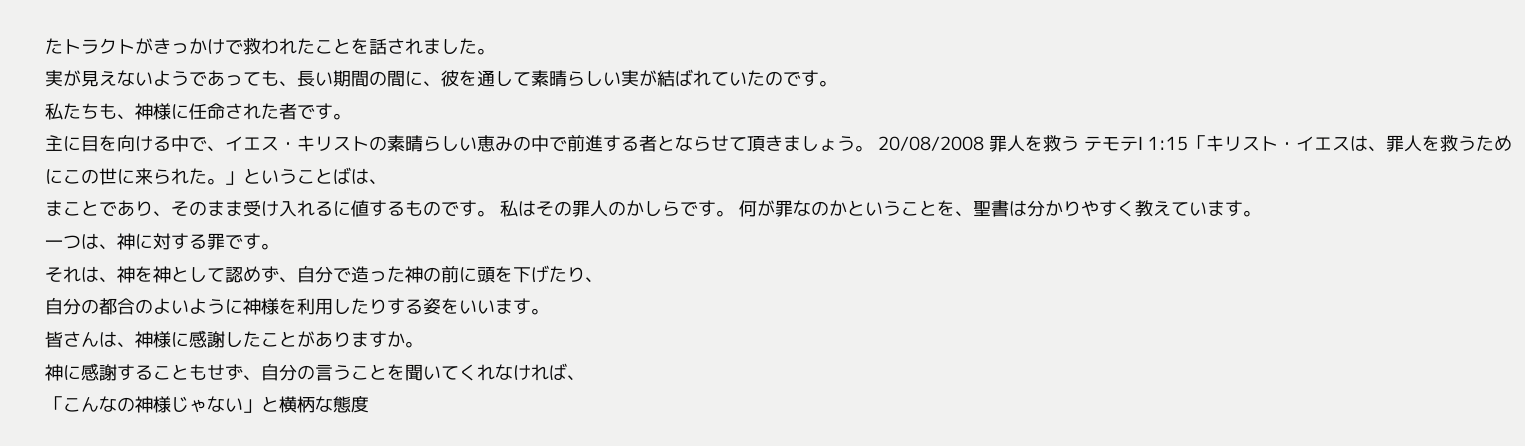たトラクトがきっかけで救われたことを話されました。
実が見えないようであっても、長い期間の間に、彼を通して素晴らしい実が結ばれていたのです。
私たちも、神様に任命された者です。
主に目を向ける中で、イエス・キリストの素晴らしい恵みの中で前進する者とならせて頂きましょう。 20/08/2008 罪人を救う テモテⅠ 1:15「キリスト・イエスは、罪人を救うためにこの世に来られた。」ということばは、
まことであり、そのまま受け入れるに値するものです。 私はその罪人のかしらです。 何が罪なのかということを、聖書は分かりやすく教えています。
一つは、神に対する罪です。
それは、神を神として認めず、自分で造った神の前に頭を下げたり、
自分の都合のよいように神様を利用したりする姿をいいます。
皆さんは、神様に感謝したことがありますか。
神に感謝することもせず、自分の言うことを聞いてくれなければ、
「こんなの神様じゃない」と横柄な態度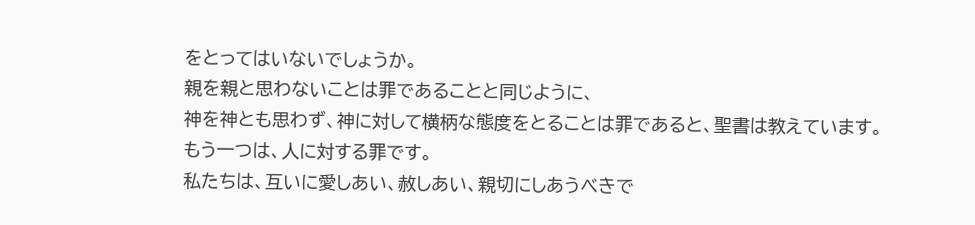をとってはいないでしょうか。
親を親と思わないことは罪であることと同じように、
神を神とも思わず、神に対して横柄な態度をとることは罪であると、聖書は教えています。
もう一つは、人に対する罪です。
私たちは、互いに愛しあい、赦しあい、親切にしあうべきで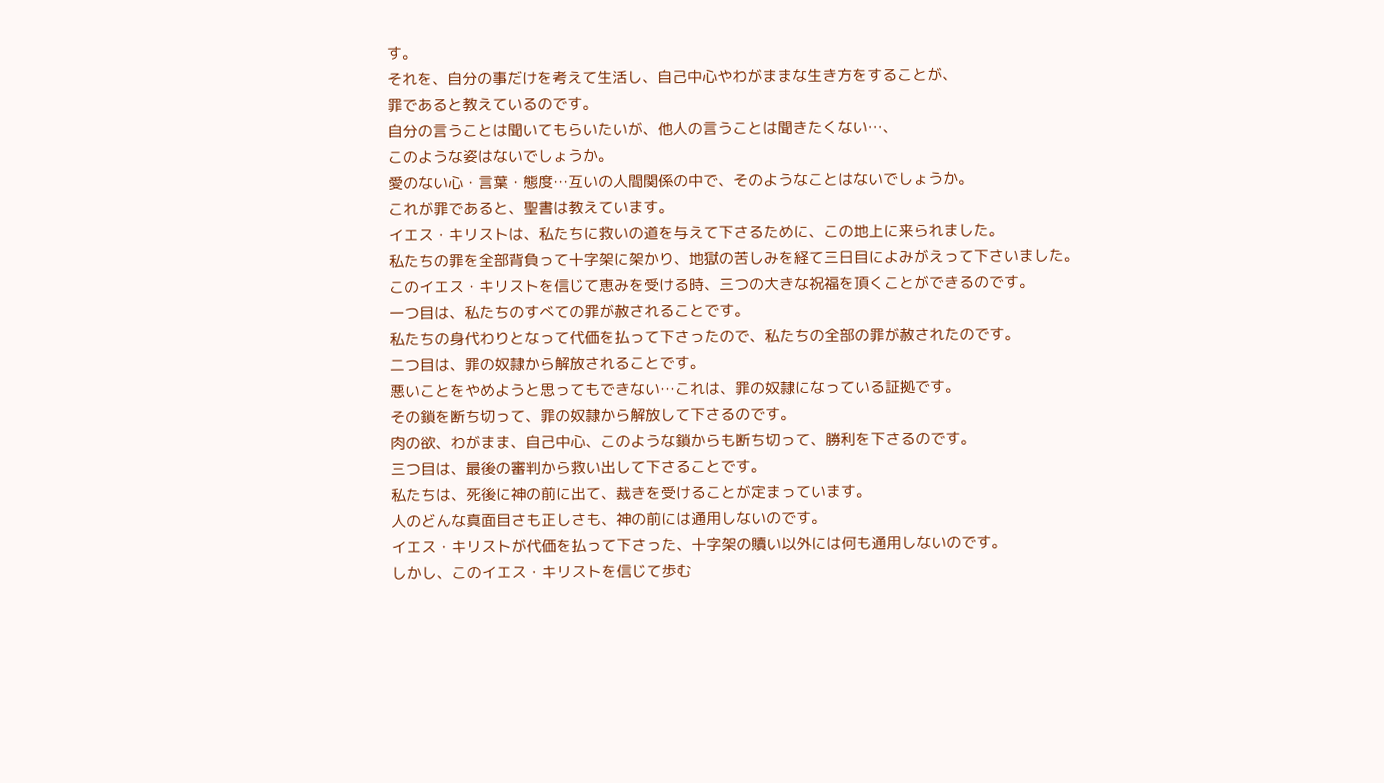す。
それを、自分の事だけを考えて生活し、自己中心やわがままな生き方をすることが、
罪であると教えているのです。
自分の言うことは聞いてもらいたいが、他人の言うことは聞きたくない…、
このような姿はないでしょうか。
愛のない心・言葉・態度…互いの人間関係の中で、そのようなことはないでしょうか。
これが罪であると、聖書は教えています。
イエス・キリストは、私たちに救いの道を与えて下さるために、この地上に来られました。
私たちの罪を全部背負って十字架に架かり、地獄の苦しみを経て三日目によみがえって下さいました。
このイエス・キリストを信じて恵みを受ける時、三つの大きな祝福を頂くことができるのです。
一つ目は、私たちのすべての罪が赦されることです。
私たちの身代わりとなって代価を払って下さったので、私たちの全部の罪が赦されたのです。
二つ目は、罪の奴隷から解放されることです。
悪いことをやめようと思ってもできない…これは、罪の奴隷になっている証拠です。
その鎖を断ち切って、罪の奴隷から解放して下さるのです。
肉の欲、わがまま、自己中心、このような鎖からも断ち切って、勝利を下さるのです。
三つ目は、最後の審判から救い出して下さることです。
私たちは、死後に神の前に出て、裁きを受けることが定まっています。
人のどんな真面目さも正しさも、神の前には通用しないのです。
イエス・キリストが代価を払って下さった、十字架の贖い以外には何も通用しないのです。
しかし、このイエス・キリストを信じて歩む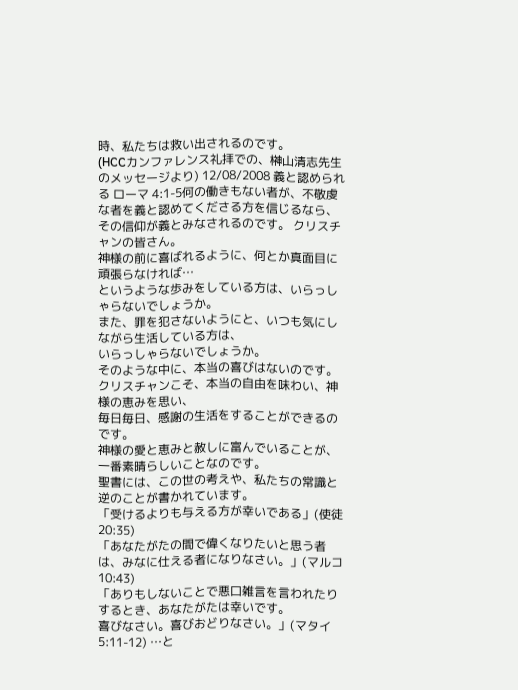時、私たちは救い出されるのです。
(HCCカンファレンス礼拝での、榊山清志先生のメッセージより) 12/08/2008 義と認められる ローマ 4:1-5何の働きもない者が、不敬虔な者を義と認めてくださる方を信じるなら、
その信仰が義とみなされるのです。 クリスチャンの皆さん。
神様の前に喜ばれるように、何とか真面目に頑張らなければ…
というような歩みをしている方は、いらっしゃらないでしょうか。
また、罪を犯さないようにと、いつも気にしながら生活している方は、
いらっしゃらないでしょうか。
そのような中に、本当の喜びはないのです。
クリスチャンこそ、本当の自由を味わい、神様の恵みを思い、
毎日毎日、感謝の生活をすることができるのです。
神様の愛と恵みと赦しに富んでいることが、一番素晴らしいことなのです。
聖書には、この世の考えや、私たちの常識と逆のことが書かれています。
「受けるよりも与える方が幸いである」(使徒20:35)
「あなたがたの間で偉くなりたいと思う者は、みなに仕える者になりなさい。」(マルコ10:43)
「ありもしないことで悪口雑言を言われたりするとき、あなたがたは幸いです。
喜びなさい。喜びおどりなさい。」(マタイ5:11-12) …と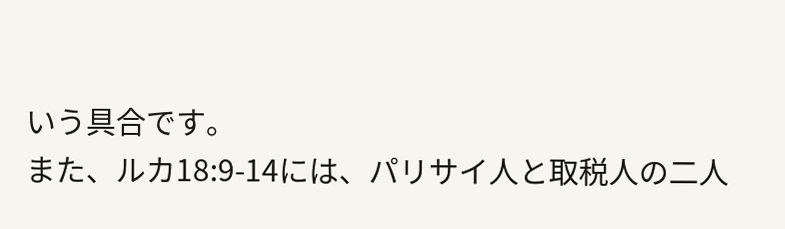いう具合です。
また、ルカ18:9-14には、パリサイ人と取税人の二人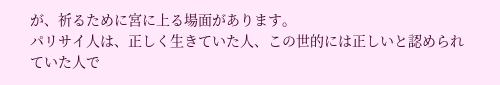が、祈るために宮に上る場面があります。
パリサイ人は、正しく生きていた人、この世的には正しいと認められていた人で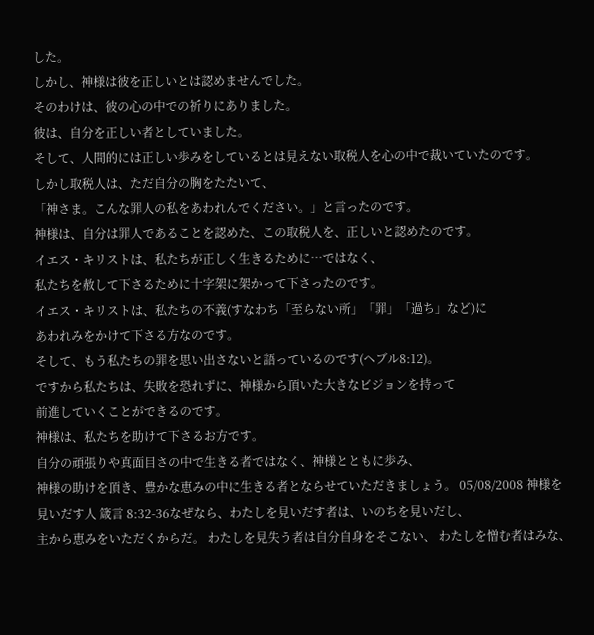した。
しかし、神様は彼を正しいとは認めませんでした。
そのわけは、彼の心の中での祈りにありました。
彼は、自分を正しい者としていました。
そして、人間的には正しい歩みをしているとは見えない取税人を心の中で裁いていたのです。
しかし取税人は、ただ自分の胸をたたいて、
「神さま。こんな罪人の私をあわれんでください。」と言ったのです。
神様は、自分は罪人であることを認めた、この取税人を、正しいと認めたのです。
イエス・キリストは、私たちが正しく生きるために…ではなく、
私たちを赦して下さるために十字架に架かって下さったのです。
イエス・キリストは、私たちの不義(すなわち「至らない所」「罪」「過ち」など)に
あわれみをかけて下さる方なのです。
そして、もう私たちの罪を思い出さないと語っているのです(ヘブル8:12)。
ですから私たちは、失敗を恐れずに、神様から頂いた大きなビジョンを持って
前進していくことができるのです。
神様は、私たちを助けて下さるお方です。
自分の頑張りや真面目さの中で生きる者ではなく、神様とともに歩み、
神様の助けを頂き、豊かな恵みの中に生きる者とならせていただきましょう。 05/08/2008 神様を見いだす人 箴言 8:32-36なぜなら、わたしを見いだす者は、いのちを見いだし、
主から恵みをいただくからだ。 わたしを見失う者は自分自身をそこない、 わたしを憎む者はみな、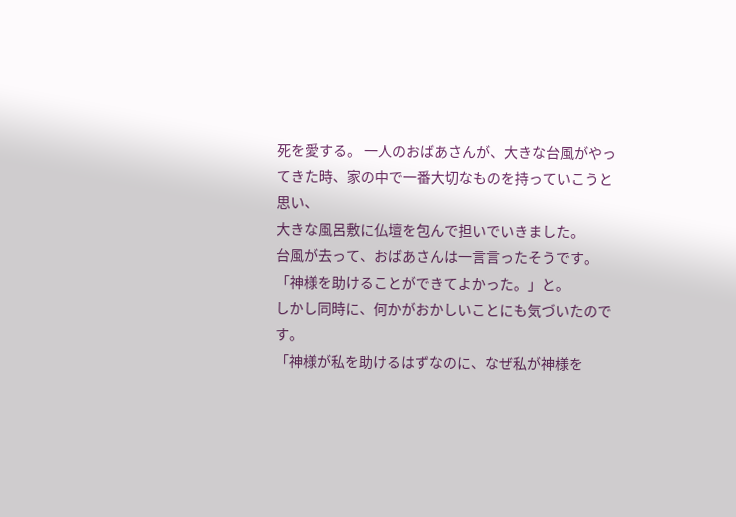死を愛する。 一人のおばあさんが、大きな台風がやってきた時、家の中で一番大切なものを持っていこうと思い、
大きな風呂敷に仏壇を包んで担いでいきました。
台風が去って、おばあさんは一言言ったそうです。
「神様を助けることができてよかった。」と。
しかし同時に、何かがおかしいことにも気づいたのです。
「神様が私を助けるはずなのに、なぜ私が神様を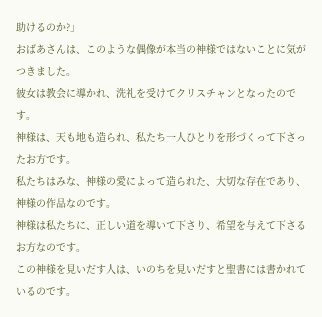助けるのか?」
おばあさんは、このような偶像が本当の神様ではないことに気がつきました。
彼女は教会に導かれ、洗礼を受けてクリスチャンとなったのです。
神様は、天も地も造られ、私たち一人ひとりを形づくって下さったお方です。
私たちはみな、神様の愛によって造られた、大切な存在であり、
神様の作品なのです。
神様は私たちに、正しい道を導いて下さり、希望を与えて下さるお方なのです。
この神様を見いだす人は、いのちを見いだすと聖書には書かれているのです。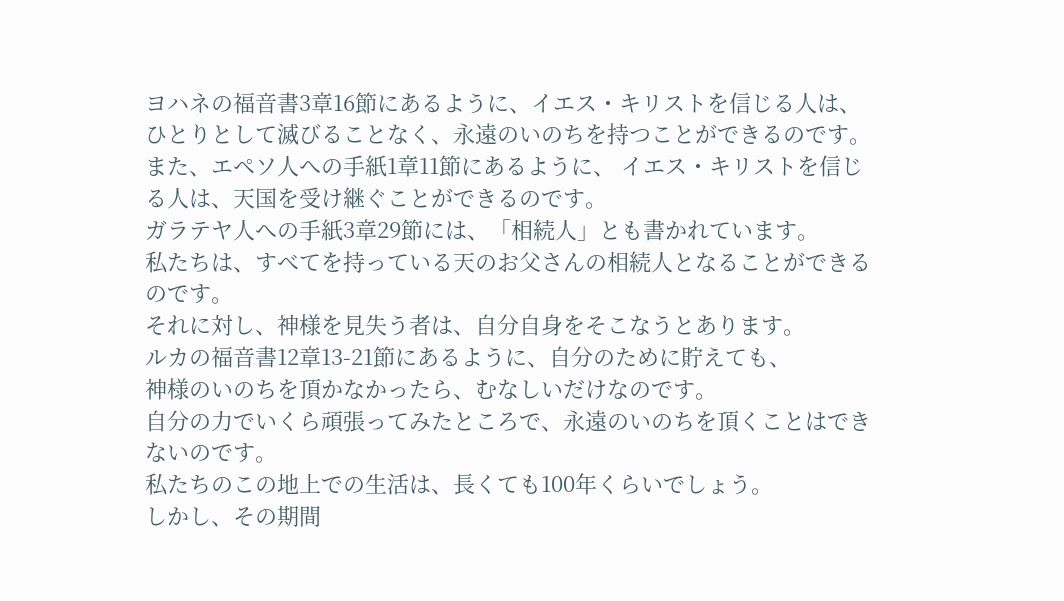ヨハネの福音書3章16節にあるように、イエス・キリストを信じる人は、
ひとりとして滅びることなく、永遠のいのちを持つことができるのです。
また、エペソ人への手紙1章11節にあるように、 イエス・キリストを信じる人は、天国を受け継ぐことができるのです。
ガラテヤ人への手紙3章29節には、「相続人」とも書かれています。
私たちは、すべてを持っている天のお父さんの相続人となることができるのです。
それに対し、神様を見失う者は、自分自身をそこなうとあります。
ルカの福音書12章13-21節にあるように、自分のために貯えても、
神様のいのちを頂かなかったら、むなしいだけなのです。
自分の力でいくら頑張ってみたところで、永遠のいのちを頂くことはできないのです。
私たちのこの地上での生活は、長くても100年くらいでしょう。
しかし、その期間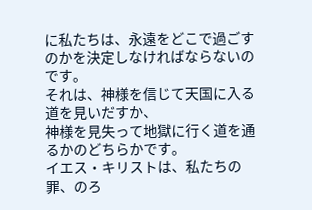に私たちは、永遠をどこで過ごすのかを決定しなければならないのです。
それは、神様を信じて天国に入る道を見いだすか、
神様を見失って地獄に行く道を通るかのどちらかです。
イエス・キリストは、私たちの罪、のろ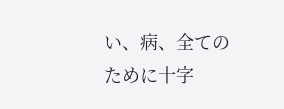い、病、全てのために十字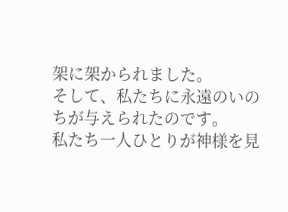架に架かられました。
そして、私たちに永遠のいのちが与えられたのです。
私たち一人ひとりが神様を見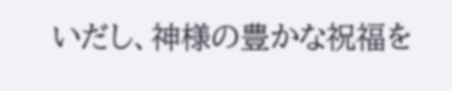いだし、神様の豊かな祝福を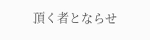頂く者とならせ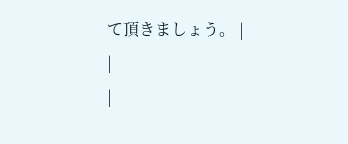て頂きましょう。 |
|
|